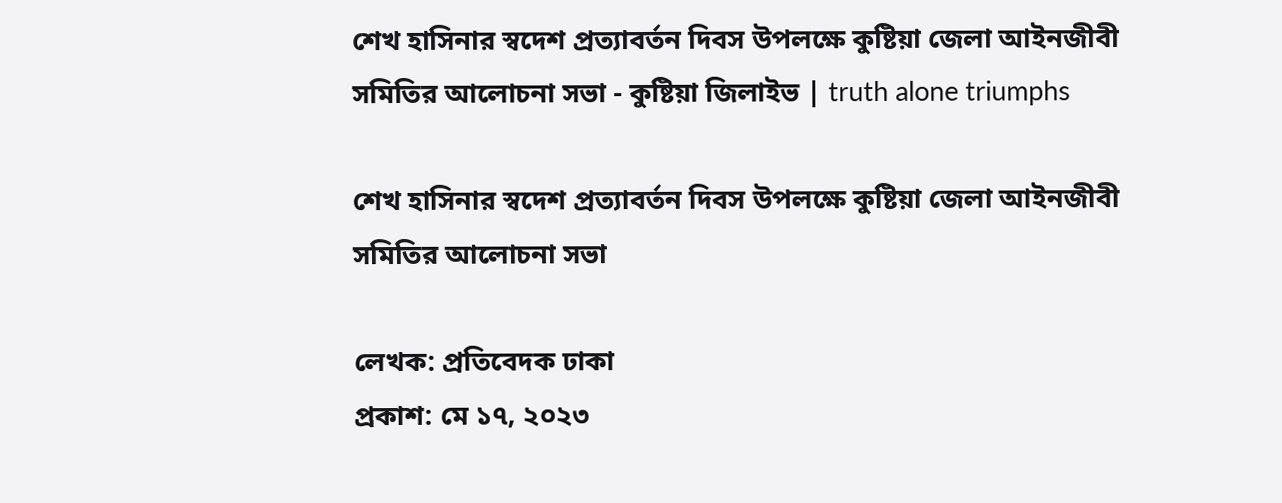শেখ হাসিনার স্বদেশ প্রত্যাবর্তন দিবস উপলক্ষে কুষ্টিয়া জেলা আইনজীবী সমিতির আলোচনা সভা - কুষ্টিয়া জিলাইভ | truth alone triumphs

শেখ হাসিনার স্বদেশ প্রত্যাবর্তন দিবস উপলক্ষে কুষ্টিয়া জেলা আইনজীবী সমিতির আলোচনা সভা

লেখক: প্রতিবেদক ঢাকা
প্রকাশ: মে ১৭, ২০২৩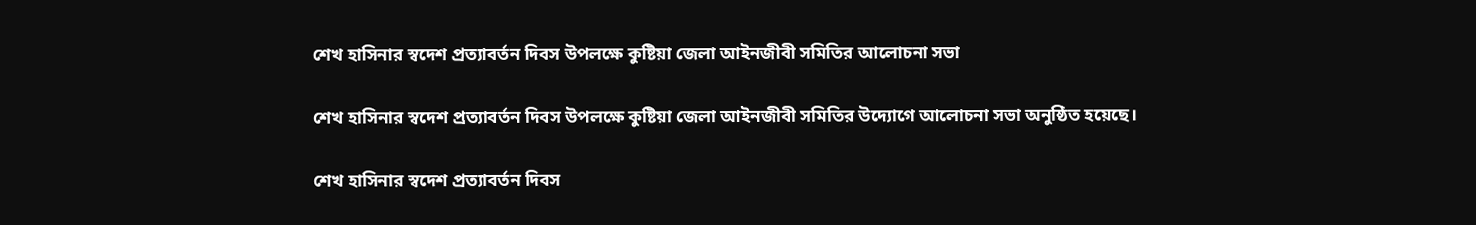শেখ হাসিনার স্বদেশ প্রত্যাবর্তন দিবস উপলক্ষে কুষ্টিয়া জেলা আইনজীবী সমিতির আলোচনা সভা

শেখ হাসিনার স্বদেশ প্রত্যাবর্তন দিবস উপলক্ষে কুষ্টিয়া জেলা আইনজীবী সমিতির উদ্যোগে আলোচনা সভা অনুষ্ঠিত হয়েছে।

শেখ হাসিনার স্বদেশ প্রত্যাবর্তন দিবস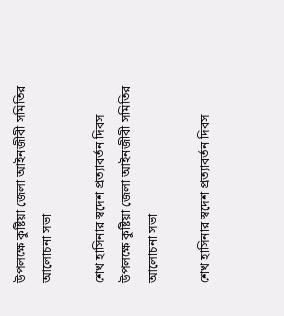উপলক্ষে কুষ্টিয়া জেলা আইনজীবী সমিতির আলোচনা সভা

শেখ হাসিনার স্বদেশ প্রত্যাবর্তন দিবস উপলক্ষে কুষ্টিয়া জেলা আইনজীবী সমিতির আলোচনা সভা

শেখ হাসিনার স্বদেশ প্রত্যাবর্তন দিবস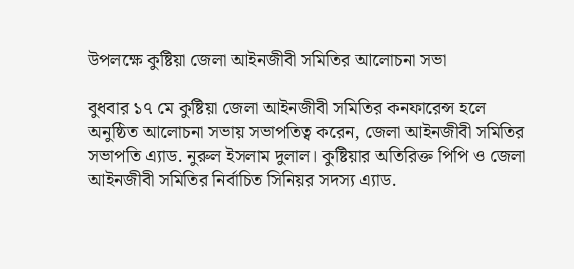উপলক্ষে কুষ্টিয়া জেলা আইনজীবী সমিতির আলোচনা সভা

বুধবার ১৭ মে কুষ্টিয়া জেলা আইনজীবী সমিতির কনফারেন্স হলে অনুষ্ঠিত আলোচনা সভায় সভাপতিত্ব করেন, জেলা আইনজীবী সমিতির সভাপতি এ্যাড. নুরুল ইসলাম দুলাল। কুষ্টিয়ার অতিরিক্ত পিপি ও জেলা আইনজীবী সমিতির নির্বাচিত সিনিয়র সদস্য এ্যাড.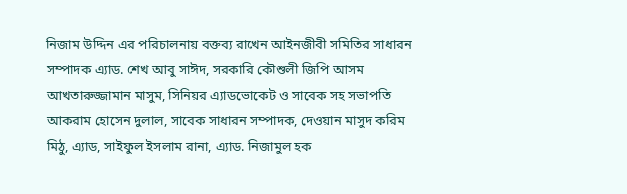নিজাম উদ্দিন এর পরিচালনায় বক্তব্য রাখেন আইনজীবী সমিতির সাধারন সম্পাদক এ্যাড. শেখ আবু সাঈদ, সরকারি কৌশুলী জিপি আসম আখতারুজ্জামান মাসুম, সিনিয়র এ্যাডভোকেট ও সাবেক সহ সভাপতি আকরাম হোসেন দুলাল, সাবেক সাধারন সম্পাদক, দেওয়ান মাসুদ করিম মিঠু, এ্যাড, সাইফুল ইসলাম রানা, এ্যাড. নিজামুল হক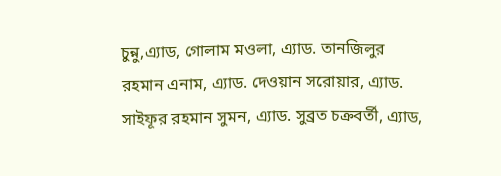চুন্নু,এ্যাড, গোলাম মওলা, এ্যাড. তানজিলুর রহমান এনাম, এ্যাড. দেওয়ান সরোয়ার, এ্যাড. সাইফূর রহমান সুমন, এ্যাড. সুব্রত চক্রবর্তী, এ্যাড,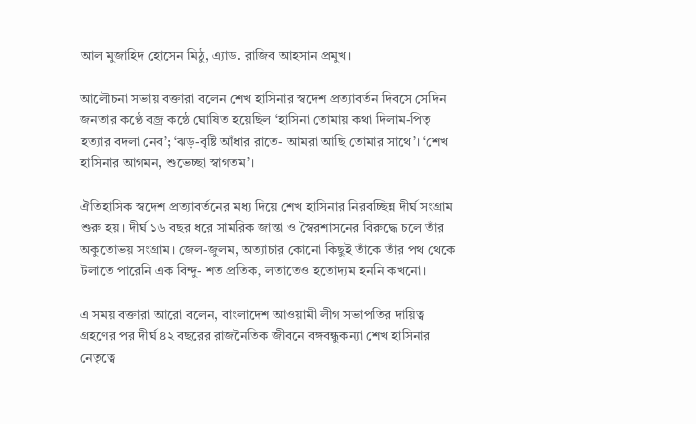আল মুজাহিদ হোসেন মিঠু, এ্যাড. রাজিব আহসান প্রমুখ।

আলৌচনা সভায় বক্তারা বলেন শেখ হাসিনার স্বদেশ প্রত্যাবর্তন দিবসে সেদিন জনতার কণ্ঠে বজ্র কন্ঠে ঘোষিত হয়েছিল ‘হাসিনা তোমায় কথা দিলাম-পিতৃ হত্যার বদলা নেব’; ‘ঝড়-বৃষ্টি আঁধার রাতে- আমরা আছি তোমার সাথে’। ‘শেখ হাসিনার আগমন, শুভেচ্ছা স্বাগতম’।

ঐতিহাসিক স্বদেশ প্রত্যাবর্তনের মধ্য দিয়ে শেখ হাসিনার নিরবচ্ছিন্ন দীর্ঘ সংগ্রাম শুরু হয়। দীর্ঘ ১৬ বছর ধরে সামরিক জান্তা ও স্বৈরশাসনের বিরুদ্ধে চলে তাঁর অকুতোভয় সংগ্রাম। জেল-জুলম, অত্যাচার কোনো কিছুই তাঁকে তাঁর পথ থেকে টলাতে পারেনি এক বিন্দু- শত প্রতিক‚ লতাতেও হতোদ্যম হননি কখনো।

এ সময় বক্তারা আরো বলেন, বাংলাদেশ আওয়ামী লীগ সভাপতির দায়িত্ব গ্রহণের পর দীর্ঘ ৪২ বছরের রাজনৈতিক জীবনে বঙ্গবন্ধুকন্যা শেখ হাসিনার নেতৃত্বে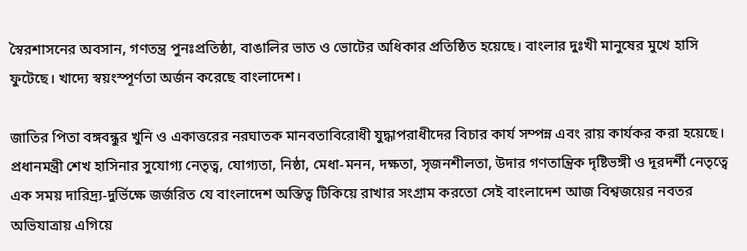স্বৈরশাসনের অবসান, গণতন্ত্র পুনঃপ্রতিষ্ঠা, বাঙালির ভাত ও ভোটের অধিকার প্রতিষ্ঠিত হয়েছে। বাংলার দুঃখী মানুষের মুখে হাসি ফুটেছে। খাদ্যে স্বয়ংস্পূর্ণতা অর্জন করেছে বাংলাদেশ।

জাতির পিতা বঙ্গবন্ধুর খুনি ও একাত্তরের নরঘাতক মানবতাবিরোধী যুদ্ধাপরাধীদের বিচার কার্য সম্পন্ন এবং রায় কার্যকর করা হয়েছে। প্রধানমন্ত্রী শেখ হাসিনার সুযোগ্য নেতৃত্ব, যোগ্যতা, নিষ্ঠা, মেধা-মনন, দক্ষতা, সৃজনশীলতা, উদার গণতান্ত্রিক দৃষ্টিভঙ্গী ও দূরদর্শী নেতৃত্বে এক সময় দারিদ্র্য-দুর্ভিক্ষে জর্জরিত যে বাংলাদেশ অস্তিত্ব টিকিয়ে রাখার সংগ্রাম করতো সেই বাংলাদেশ আজ বিশ্বজয়ের নবতর অভিযাত্রায় এগিয়ে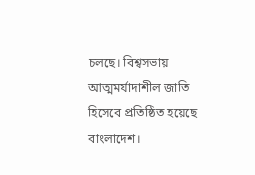চলছে। বিশ্বসভায় আত্মমর্যাদাশীল জাতি হিসেবে প্রতিষ্ঠিত হয়েছে বাংলাদেশ।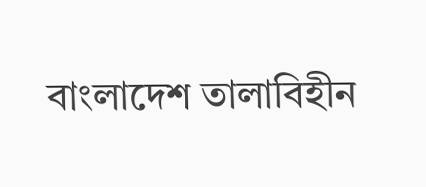বাংলাদেশ তালাবিহীন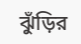ঝুঁড়ির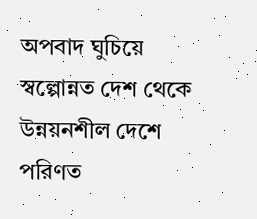অপবাদ ঘুচিয়ে স্বল্পোন্নত দেশ থেকে উন্নয়নশীল দেশে পরিণত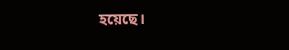হয়েছে।